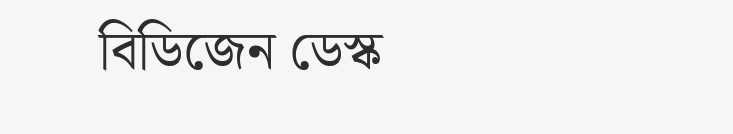বিডিজেন ডেস্ক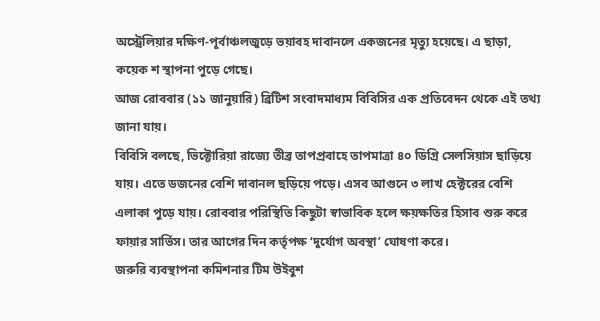অস্ট্রেলিয়ার দক্ষিণ-পূর্বাঞ্চলজুড়ে ভয়াবহ দাবানলে একজনের মৃত্যু হয়েছে। এ ছাড়া, কয়েক শ স্থাপনা পুড়ে গেছে।
আজ রোববার (১১ জানুয়ারি) ব্রিটিশ সংবাদমাধ্যম বিবিসির এক প্রতিবেদন থেকে এই তথ্য জানা যায়।
বিবিসি বলছে, ভিক্টোরিয়া রাজ্যে তীব্র তাপপ্রবাহে তাপমাত্রা ৪০ ডিগ্রি সেলসিয়াস ছাড়িয়ে যায়। এতে ডজনের বেশি দাবানল ছড়িয়ে পড়ে। এসব আগুনে ৩ লাখ হেক্টরের বেশি এলাকা পুড়ে যায়। রোববার পরিস্থিতি কিছুটা স্বাভাবিক হলে ক্ষয়ক্ষতির হিসাব শুরু করে ফায়ার সার্ভিস। তার আগের দিন কর্তৃপক্ষ ‘দুর্যোগ অবস্থা’ ঘোষণা করে।
জরুরি ব্যবস্থাপনা কমিশনার টিম উইবুশ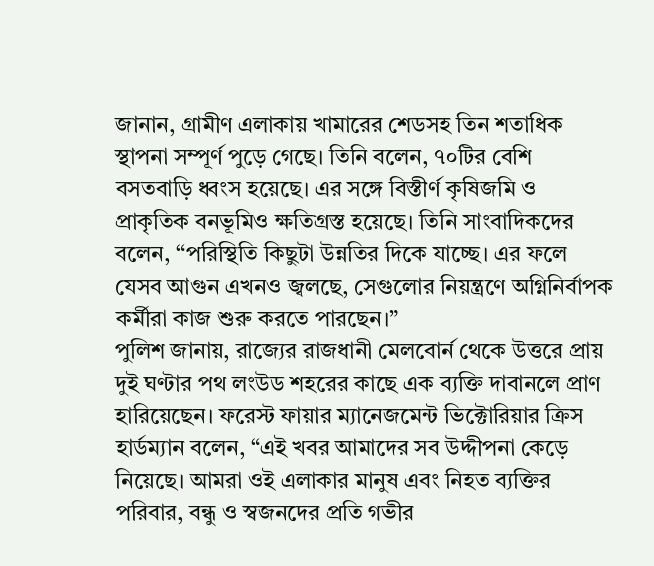জানান, গ্রামীণ এলাকায় খামারের শেডসহ তিন শতাধিক স্থাপনা সম্পূর্ণ পুড়ে গেছে। তিনি বলেন, ৭০টির বেশি বসতবাড়ি ধ্বংস হয়েছে। এর সঙ্গে বিস্তীর্ণ কৃষিজমি ও প্রাকৃতিক বনভূমিও ক্ষতিগ্রস্ত হয়েছে। তিনি সাংবাদিকদের বলেন, “পরিস্থিতি কিছুটা উন্নতির দিকে যাচ্ছে। এর ফলে যেসব আগুন এখনও জ্বলছে, সেগুলোর নিয়ন্ত্রণে অগ্নিনির্বাপক কর্মীরা কাজ শুরু করতে পারছেন।”
পুলিশ জানায়, রাজ্যের রাজধানী মেলবোর্ন থেকে উত্তরে প্রায় দুই ঘণ্টার পথ লংউড শহরের কাছে এক ব্যক্তি দাবানলে প্রাণ হারিয়েছেন। ফরেস্ট ফায়ার ম্যানেজমেন্ট ভিক্টোরিয়ার ক্রিস হার্ডম্যান বলেন, “এই খবর আমাদের সব উদ্দীপনা কেড়ে নিয়েছে। আমরা ওই এলাকার মানুষ এবং নিহত ব্যক্তির পরিবার, বন্ধু ও স্বজনদের প্রতি গভীর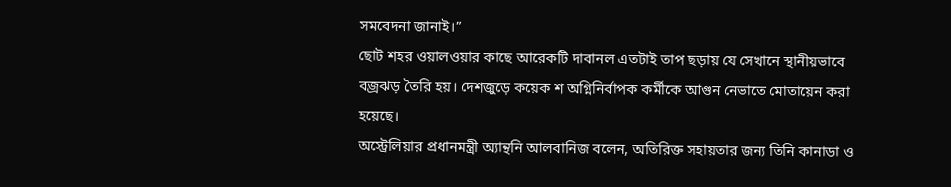সমবেদনা জানাই।”
ছোট শহর ওয়ালওয়ার কাছে আরেকটি দাবানল এতটাই তাপ ছড়ায় যে সেখানে স্থানীয়ভাবে বজ্রঝড় তৈরি হয়। দেশজুড়ে কয়েক শ অগ্নিনির্বাপক কর্মীকে আগুন নেভাতে মোতায়েন করা হয়েছে।
অস্ট্রেলিয়ার প্রধানমন্ত্রী অ্যান্থনি আলবানিজ বলেন, অতিরিক্ত সহায়তার জন্য তিনি কানাডা ও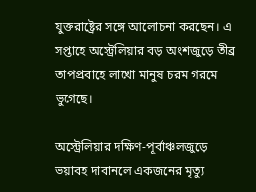যুক্তরাষ্ট্রের সঙ্গে আলোচনা করছেন। এ সপ্তাহে অস্ট্রেলিয়ার বড় অংশজুড়ে তীব্র তাপপ্রবাহে লাখো মানুষ চরম গরমে ভুগেছে।

অস্ট্রেলিয়ার দক্ষিণ-পূর্বাঞ্চলজুড়ে ভয়াবহ দাবানলে একজনের মৃত্যু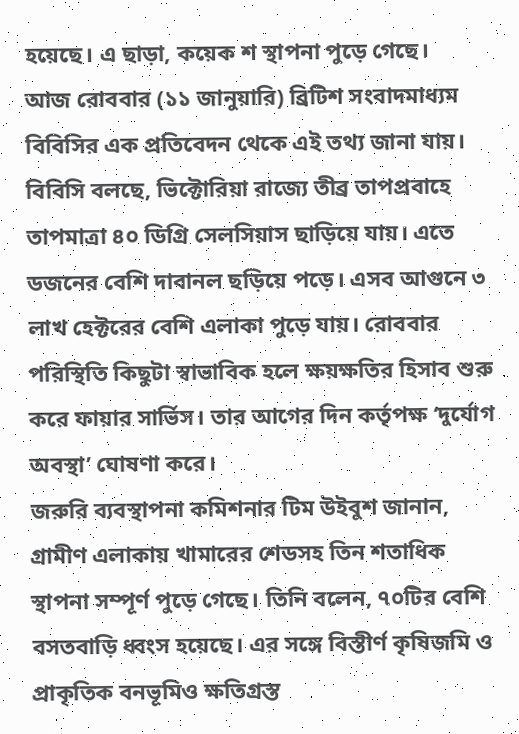হয়েছে। এ ছাড়া, কয়েক শ স্থাপনা পুড়ে গেছে।
আজ রোববার (১১ জানুয়ারি) ব্রিটিশ সংবাদমাধ্যম বিবিসির এক প্রতিবেদন থেকে এই তথ্য জানা যায়।
বিবিসি বলছে, ভিক্টোরিয়া রাজ্যে তীব্র তাপপ্রবাহে তাপমাত্রা ৪০ ডিগ্রি সেলসিয়াস ছাড়িয়ে যায়। এতে ডজনের বেশি দাবানল ছড়িয়ে পড়ে। এসব আগুনে ৩ লাখ হেক্টরের বেশি এলাকা পুড়ে যায়। রোববার পরিস্থিতি কিছুটা স্বাভাবিক হলে ক্ষয়ক্ষতির হিসাব শুরু করে ফায়ার সার্ভিস। তার আগের দিন কর্তৃপক্ষ ‘দুর্যোগ অবস্থা’ ঘোষণা করে।
জরুরি ব্যবস্থাপনা কমিশনার টিম উইবুশ জানান, গ্রামীণ এলাকায় খামারের শেডসহ তিন শতাধিক স্থাপনা সম্পূর্ণ পুড়ে গেছে। তিনি বলেন, ৭০টির বেশি বসতবাড়ি ধ্বংস হয়েছে। এর সঙ্গে বিস্তীর্ণ কৃষিজমি ও প্রাকৃতিক বনভূমিও ক্ষতিগ্রস্ত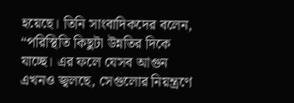হয়েছে। তিনি সাংবাদিকদের বলেন, “পরিস্থিতি কিছুটা উন্নতির দিকে যাচ্ছে। এর ফলে যেসব আগুন এখনও জ্বলছে, সেগুলোর নিয়ন্ত্রণে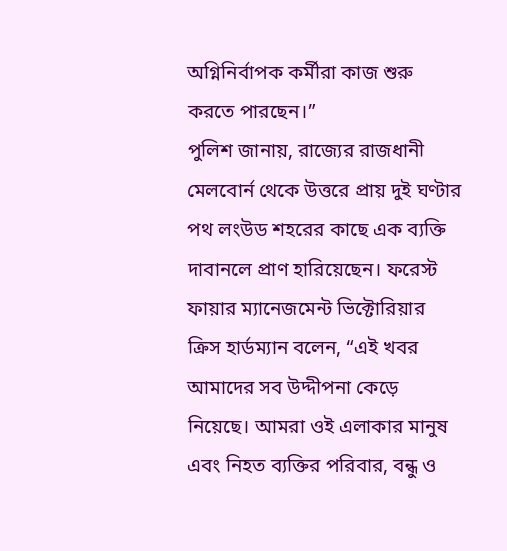অগ্নিনির্বাপক কর্মীরা কাজ শুরু করতে পারছেন।”
পুলিশ জানায়, রাজ্যের রাজধানী মেলবোর্ন থেকে উত্তরে প্রায় দুই ঘণ্টার পথ লংউড শহরের কাছে এক ব্যক্তি দাবানলে প্রাণ হারিয়েছেন। ফরেস্ট ফায়ার ম্যানেজমেন্ট ভিক্টোরিয়ার ক্রিস হার্ডম্যান বলেন, “এই খবর আমাদের সব উদ্দীপনা কেড়ে নিয়েছে। আমরা ওই এলাকার মানুষ এবং নিহত ব্যক্তির পরিবার, বন্ধু ও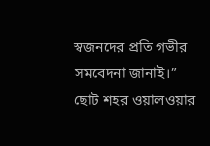স্বজনদের প্রতি গভীর সমবেদনা জানাই।”
ছোট শহর ওয়ালওয়ার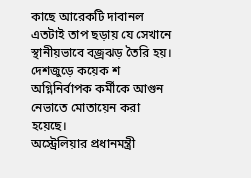কাছে আরেকটি দাবানল এতটাই তাপ ছড়ায় যে সেখানে স্থানীয়ভাবে বজ্রঝড় তৈরি হয়। দেশজুড়ে কয়েক শ অগ্নিনির্বাপক কর্মীকে আগুন নেভাতে মোতায়েন করা হয়েছে।
অস্ট্রেলিয়ার প্রধানমন্ত্রী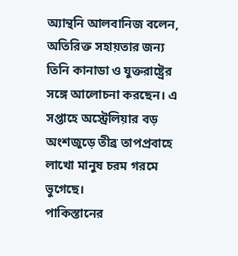অ্যান্থনি আলবানিজ বলেন, অতিরিক্ত সহায়তার জন্য তিনি কানাডা ও যুক্তরাষ্ট্রের সঙ্গে আলোচনা করছেন। এ সপ্তাহে অস্ট্রেলিয়ার বড় অংশজুড়ে তীব্র তাপপ্রবাহে লাখো মানুষ চরম গরমে ভুগেছে।
পাকিস্তানের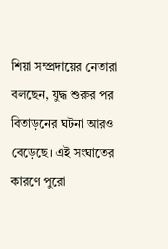শিয়া সম্প্রদায়ের নেতারা বলছেন, যুদ্ধ শুরুর পর বিতাড়নের ঘটনা আরও বেড়েছে। এই সংঘাতের কারণে পুরো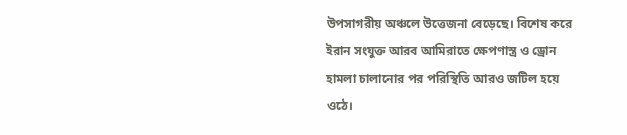উপসাগরীয় অঞ্চলে উত্তেজনা বেড়েছে। বিশেষ করে ইরান সংযুক্ত আরব আমিরাতে ক্ষেপণাস্ত্র ও ড্রোন হামলা চালানোর পর পরিস্থিতি আরও জটিল হয়ে ওঠে।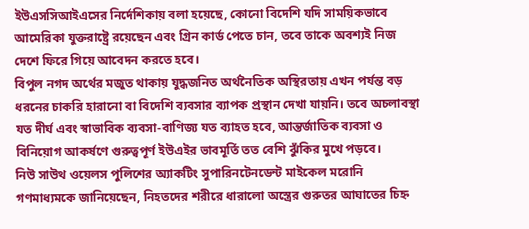ইউএসসিআইএসের নির্দেশিকায় বলা হয়েছে, কোনো বিদেশি যদি সাময়িকভাবে আমেরিকা যুক্তরাষ্ট্রে রয়েছেন এবং গ্রিন কার্ড পেতে চান, তবে তাকে অবশ্যই নিজ দেশে ফিরে গিয়ে আবেদন করতে হবে।
বিপুল নগদ অর্থের মজুত থাকায় যুদ্ধজনিত অর্থনৈতিক অস্থিরতায় এখন পর্যন্ত বড় ধরনের চাকরি হারানো বা বিদেশি ব্যবসার ব্যাপক প্রস্থান দেখা যায়নি। তবে অচলাবস্থা যত দীর্ঘ এবং স্বাভাবিক ব্যবসা-বাণিজ্য যত ব্যাহত হবে, আন্তর্জাতিক ব্যবসা ও বিনিয়োগ আকর্ষণে গুরুত্বপূর্ণ ইউএইর ভাবমূর্তি তত বেশি ঝুঁকির মুখে পড়বে।
নিউ সাউথ ওয়েলস পুলিশের অ্যাকটিং সুপারিনটেনডেন্ট মাইকেল মরোনি গণমাধ্যমকে জানিয়েছেন, নিহতদের শরীরে ধারালো অস্ত্রের গুরুতর আঘাতের চিহ্ন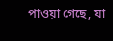পাওয়া গেছে, যা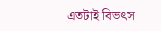এতটাই বিভৎস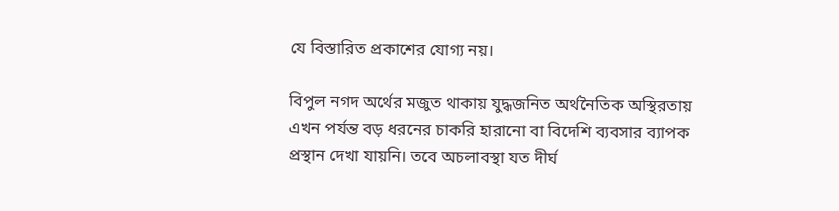যে বিস্তারিত প্রকাশের যোগ্য নয়।

বিপুল নগদ অর্থের মজুত থাকায় যুদ্ধজনিত অর্থনৈতিক অস্থিরতায় এখন পর্যন্ত বড় ধরনের চাকরি হারানো বা বিদেশি ব্যবসার ব্যাপক প্রস্থান দেখা যায়নি। তবে অচলাবস্থা যত দীর্ঘ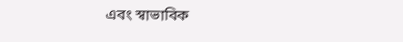এবং স্বাভাবিক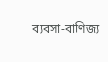ব্যবসা-বাণিজ্য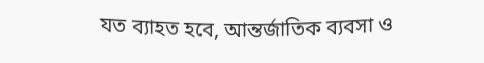যত ব্যাহত হবে, আন্তর্জাতিক ব্যবসা ও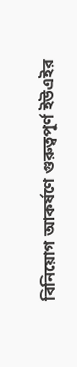বিনিয়োগ আকর্ষণে গুরুত্বপূর্ণ ইউএইর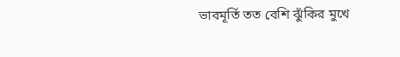ভাবমূর্তি তত বেশি ঝুঁকির মুখে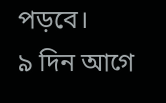পড়বে।
৯ দিন আগে